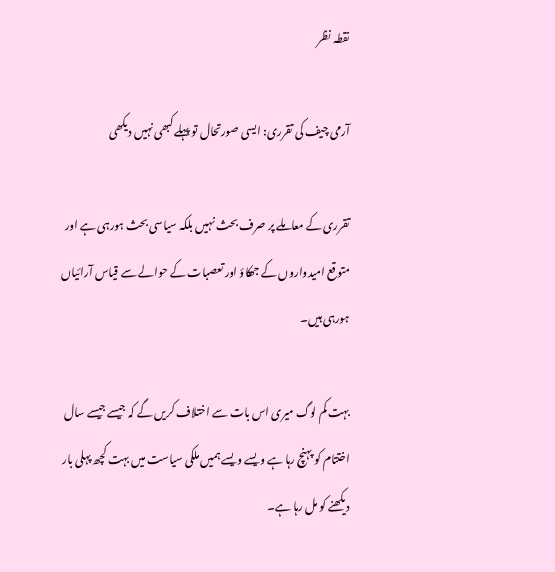نقطہ نظر

آرمی چیف کی تقرری: ایسی صورتحال تو پہلے کبھی نہیں دیکھی

تقرری کے معاملے پر صرف بحث نہیں بلکہ سیاسی بحث ہورہی ہے اور متوقع امیدواروں کے جھکاؤ اور تعصبات کے حوالے سے قیاس آرائیاں ہورہی ہیں۔

بہت کم لوگ میری اس بات سے اختلاف کریں گے کہ جیسے جیسے سال اختتام کو پہنچ رہا ہے ویسے ویسے ہمیں ملکی سیاست میں بہت کچھ پہلی بار دیکھنے کو مل رہا ہے۔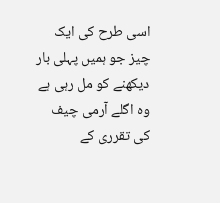اسی طرح کی ایک چیز جو ہمیں پہلی بار دیکھنے کو مل رہی ہے وہ اگلے آرمی چیف کی تقرری کے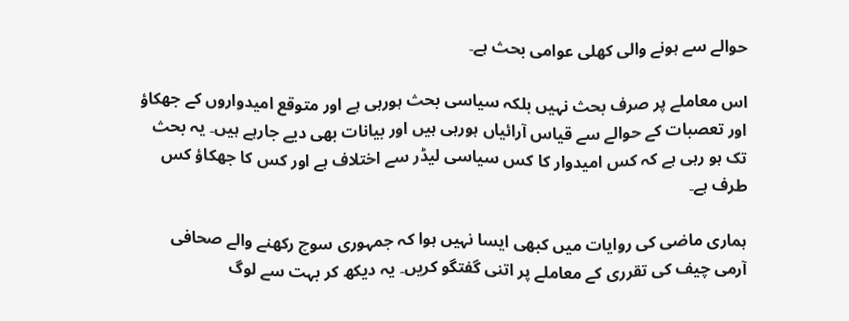حوالے سے ہونے والی کھلی عوامی بحث ہے۔

اس معاملے پر صرف بحث نہیں بلکہ سیاسی بحث ہورہی ہے اور متوقع امیدواروں کے جھکاؤ اور تعصبات کے حوالے سے قیاس آرائیاں ہورہی ہیں اور بیانات بھی دیے جارہے ہیں۔ یہ بحث تک ہو رہی ہے کہ کس امیدوار کا کس سیاسی لیڈر سے اختلاف ہے اور کس کا جھکاؤ کس طرف ہے۔

ہماری ماضی کی روایات میں کبھی ایسا نہیں ہوا کہ جمہوری سوچ رکھنے والے صحافی آرمی چیف کی تقرری کے معاملے پر اتنی گفتگو کریں۔ یہ دیکھ کر بہت سے لوگ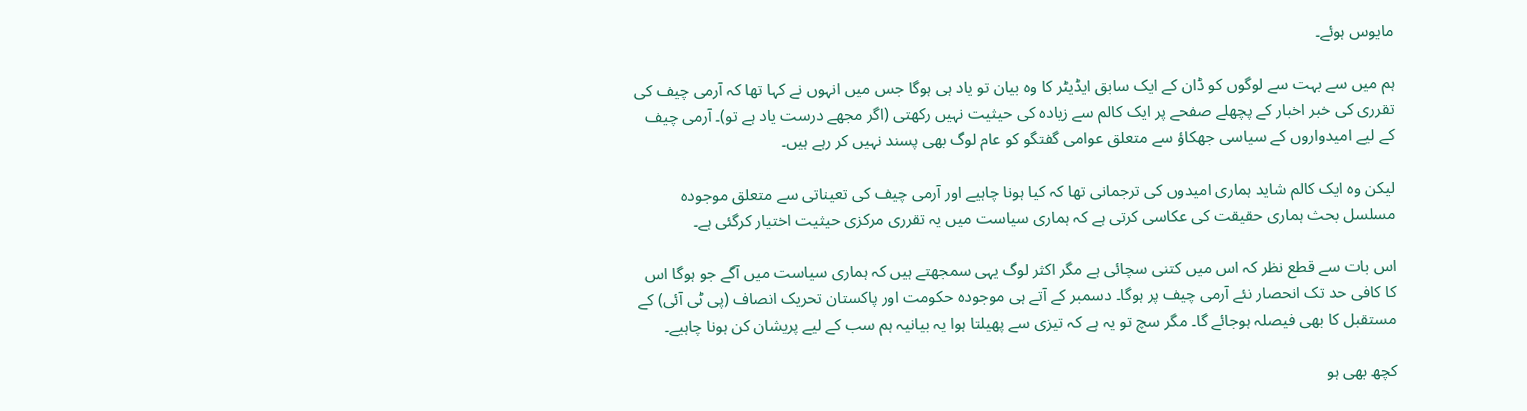مایوس ہوئے۔

ہم میں سے بہت سے لوگوں کو ڈان کے ایک سابق ایڈیٹر کا وہ بیان تو یاد ہی ہوگا جس میں انہوں نے کہا تھا کہ آرمی چیف کی تقرری کی خبر اخبار کے پچھلے صفحے پر ایک کالم سے زیادہ کی حیثیت نہیں رکھتی (اگر مجھے درست یاد ہے تو)۔ آرمی چیف کے لیے امیدواروں کے سیاسی جھکاؤ سے متعلق عوامی گفتگو کو عام لوگ بھی پسند نہیں کر رہے ہیں۔

لیکن وہ ایک کالم شاید ہماری امیدوں کی ترجمانی تھا کہ کیا ہونا چاہیے اور آرمی چیف کی تعیناتی سے متعلق موجودہ مسلسل بحث ہماری حقیقت کی عکاسی کرتی ہے کہ ہماری سیاست میں یہ تقرری مرکزی حیثیت اختیار کرگئی ہے۔

اس بات سے قطع نظر کہ اس میں کتنی سچائی ہے مگر اکثر لوگ یہی سمجھتے ہیں کہ ہماری سیاست میں آگے جو ہوگا اس کا کافی حد تک انحصار نئے آرمی چیف پر ہوگا۔ دسمبر کے آتے ہی موجودہ حکومت اور پاکستان تحریک انصاف (پی ٹی آئی) کے مستقبل کا بھی فیصلہ ہوجائے گا۔ مگر سچ تو یہ ہے کہ تیزی سے پھیلتا ہوا یہ بیانیہ ہم سب کے لیے پریشان کن ہونا چاہیے۔

کچھ بھی ہو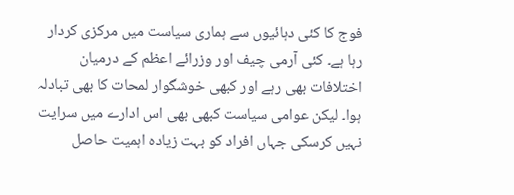فوج کا کئی دہائیوں سے ہماری سیاست میں مرکزی کردار رہا ہے۔ کئی آرمی چیف اور وزرائے اعظم کے درمیان اختلافات بھی رہے اور کبھی خوشگوار لمحات کا بھی تبادلہ ہوا۔ لیکن عوامی سیاست کبھی بھی اس ادارے میں سرایت نہیں کرسکی جہاں افراد کو بہت زیادہ اہمیت حاصل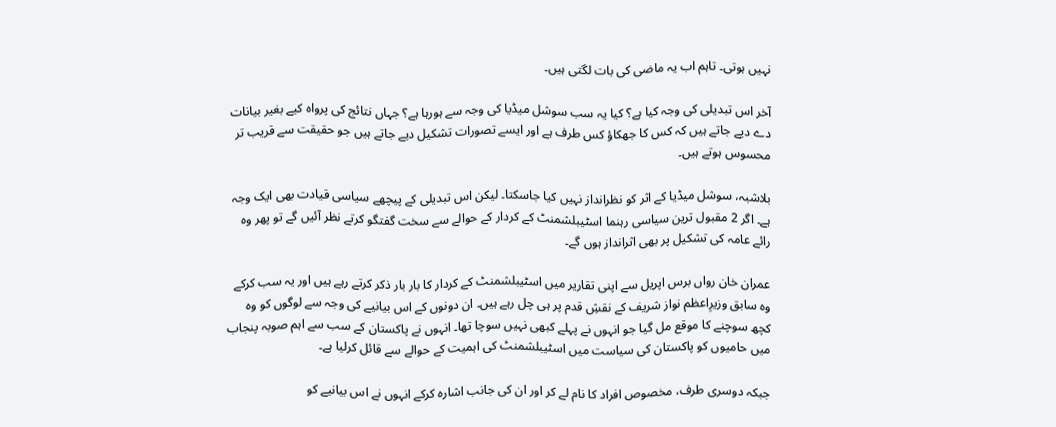نہیں ہوتی۔ تاہم اب یہ ماضی کی بات لگتی ہیں۔

آخر اس تبدیلی کی وجہ کیا ہے؟ کیا یہ سب سوشل میڈیا کی وجہ سے ہورہا ہے؟ جہاں نتائج کی پرواہ کیے بغیر بیانات دے دیے جاتے ہیں کہ کس کا جھکاؤ کس طرف ہے اور ایسے تصورات تشکیل دیے جاتے ہیں جو حقیقت سے قریب تر محسوس ہوتے ہیں۔

بلاشبہ، سوشل میڈیا کے اثر کو نظرانداز نہیں کیا جاسکتا۔ لیکن اس تبدیلی کے پیچھے سیاسی قیادت بھی ایک وجہ ہے۔ اگر 2 مقبول ترین سیاسی رہنما اسٹیبلشمنٹ کے کردار کے حوالے سے سخت گفتگو کرتے نظر آئیں گے تو پھر وہ رائے عامہ کی تشکیل پر بھی اثرانداز ہوں گے۔

عمران خان رواں برس اپریل سے اپنی تقاریر میں اسٹیبلشمنٹ کے کردار کا بار بار ذکر کرتے رہے ہیں اور یہ سب کرکے وہ سابق وزیرِاعظم نواز شریف کے نقشِ قدم پر ہی چل رہے ہیں۔ ان دونوں کے اس بیانیے کی وجہ سے لوگوں کو وہ کچھ سوچنے کا موقع مل گیا جو انہوں نے پہلے کبھی نہیں سوچا تھا۔ انہوں نے پاکستان کے سب سے اہم صوبہ پنجاب میں حامیوں کو پاکستان کی سیاست میں اسٹیبلشمنٹ کی اہمیت کے حوالے سے قائل کرلیا ہے۔

جبکہ دوسری طرف، مخصوص افراد کا نام لے کر اور ان کی جانب اشارہ کرکے انہوں نے اس بیانیے کو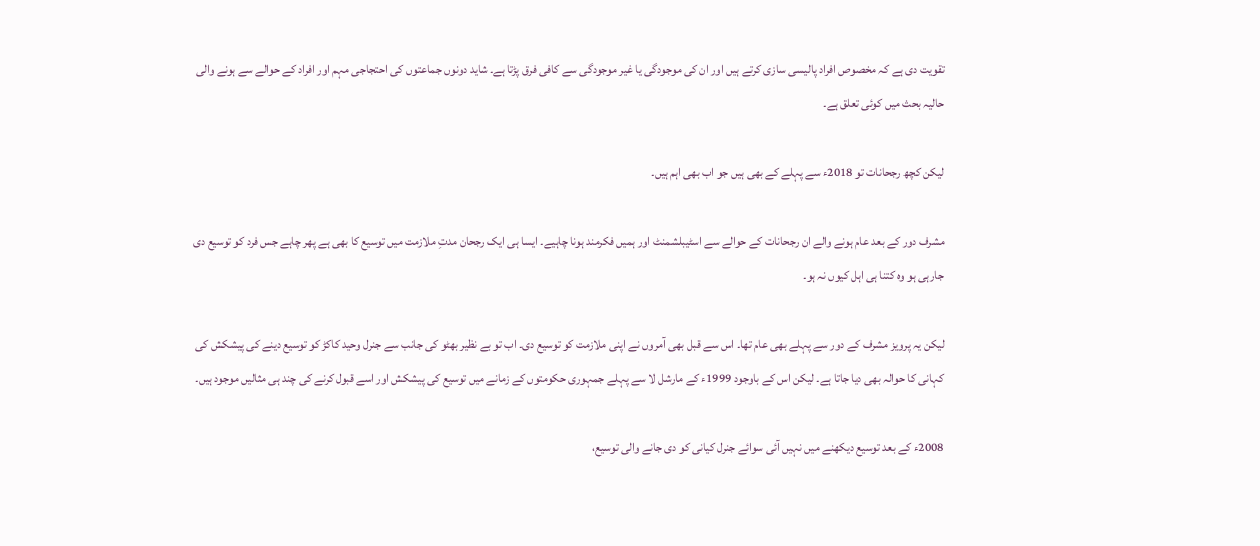تقویت دی ہے کہ مخصوص افراد پالیسی سازی کرتے ہیں اور ان کی موجودگی یا غیر موجودگی سے کافی فرق پڑتا ہے۔ شاید دونوں جماعتوں کی احتجاجی مہم اور افراد کے حوالے سے ہونے والی حالیہ بحث میں کوئی تعلق ہے۔

لیکن کچھ رجحانات تو 2018ء سے پہلے کے بھی ہیں جو اب بھی اہم ہیں۔

مشرف دور کے بعد عام ہونے والے ان رجحانات کے حوالے سے اسٹیبلشمنٹ اور ہمیں فکرمند ہونا چاہیے۔ ایسا ہی ایک رجحان مدتِ ملازمت میں توسیع کا بھی ہے پھر چاہے جس فرد کو توسیع دی جارہی ہو وہ کتنا ہی اہل کیوں نہ ہو۔

لیکن یہ پرویز مشرف کے دور سے پہلے بھی عام تھا۔ اس سے قبل بھی آمروں نے اپنی ملازمت کو توسیع دی۔ اب تو بے نظیر بھٹو کی جانب سے جنرل وحید کاکڑ کو توسیع دینے کی پیشکش کی کہانی کا حوالہ بھی دیا جاتا ہے۔ لیکن اس کے باوجود 1999ء کے مارشل لا سے پہلے جمہوری حکومتوں کے زمانے میں توسیع کی پیشکش اور اسے قبول کرنے کی چند ہی مثالیں موجود ہیں۔

2008ء کے بعد توسیع دیکھنے میں نہیں آئی سوائے جنرل کیانی کو دی جانے والی توسیع،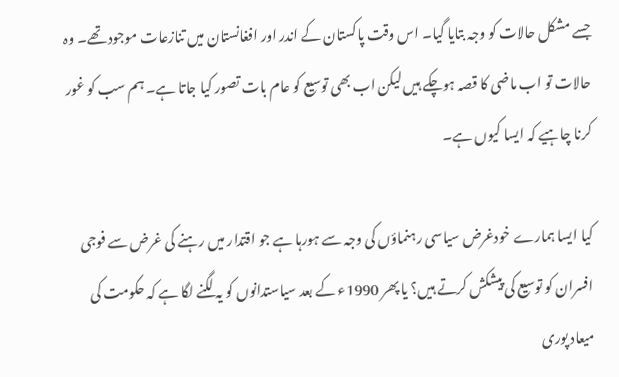جسے مشکل حالات کو وجہ بتایا گیا۔ اس وقت پاکستان کے اندر اور افغانستان میں تنازعات موجود تھے۔ وہ حالات تو اب ماضی کا قصہ ہوچکے ہیں لیکن اب بھی توسیع کو عام بات تصور کیا جاتا ہے۔ ہم سب کو غور کرنا چاہیے کہ ایسا کیوں ہے۔

کیا ایسا ہمارے خودغرض سیاسی رہنماؤں کی وجہ سے ہورہا ہے جو اقتدار میں رہنے کی غرض سے فوجی افسران کو توسیع کی پیشکش کرتے ہیں؟ یا پھر 1990ء کے بعد سیاستدانوں کو یہ لگنے لگا ہے کہ حکومت کی میعاد پوری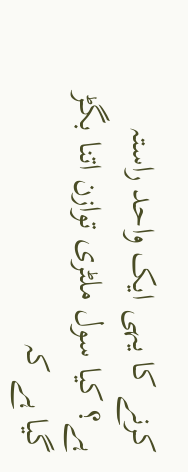کرنے کا یہی ایک واحد راستہ ہے؟ کیا سول ملٹری توازن اتنا بگڑ گیا ہے کہ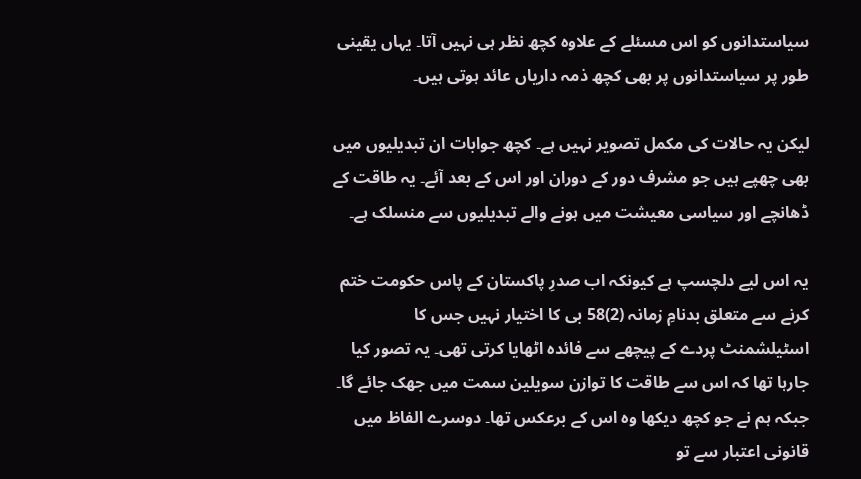سیاستدانوں کو اس مسئلے کے علاوہ کچھ نظر ہی نہیں آتا۔ یہاں یقینی طور پر سیاستدانوں پر بھی کچھ ذمہ داریاں عائد ہوتی ہیں۔

لیکن یہ حالات کی مکمل تصویر نہیں ہے۔ کچھ جوابات ان تبدیلیوں میں بھی چھپے ہیں جو مشرف دور کے دوران اور اس کے بعد آئے۔ یہ طاقت کے ڈھانچے اور سیاسی معیشت میں ہونے والے تبدیلیوں سے منسلک ہے۔

یہ اس لیے دلچسپ ہے کیونکہ اب صدرِ پاکستان کے پاس حکومت ختم کرنے سے متعلق بدنامِ زمانہ (2)58 بی کا اختیار نہیں جس کا اسٹیلشمنٹ پردے کے پیچھے سے فائدہ اٹھایا کرتی تھی۔ یہ تصور کیا جارہا تھا کہ اس سے طاقت کا توازن سویلین سمت میں جھک جائے گا۔ جبکہ ہم نے جو کچھ دیکھا وہ اس کے برعکس تھا۔ دوسرے الفاظ میں قانونی اعتبار سے تو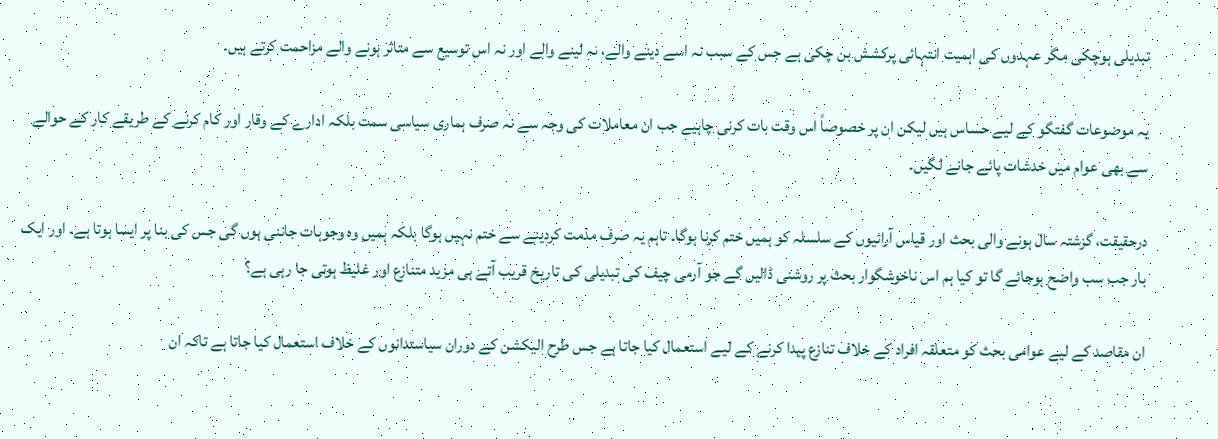تبدیلی ہوچکی مگر عہدوں کی اہمیت انتہائی پرکشش بن چکی ہے جس کے سبب نہ اسے دینے والے، نہ لینے والے اور نہ اس توسیع سے متاثر ہونے والے مزاحمت کرتے ہیں۔

یہ موضوعات گفتگو کے لیے حساس ہیں لیکن ان پر خصوصاً اس وقت بات کرنی چاہیے جب ان معاملات کی وجہ سے نہ صرف ہماری سیاسی سمت بلکہ ادارے کے وقار اور کام کرنے کے طریقے کار کے حوالے سے بھی عوام میں خدشات پائے جانے لگیں۔

درحقیقت، گزشتہ سال ہونے والی بحث اور قیاس آرائیوں کے سلسلہ کو ہمیں ختم کرنا ہوگا۔ تاہم یہ صرف مذمت کردینے سے ختم نہیں ہوگا بلکہ ہمیں وہ وجوہات جاننی ہوں گی جس کی بنا پر ایسا ہوتا ہے۔ اور ایک بار جب سب واضح ہوجائے گا تو کیا ہم اس ناخوشگوار بحث پر روشنی ڈالیں گے جو آرمی چیف کی تبدیلی کی تاریخ قریب آتے ہی مزید متنازع اور غلیظ ہوتی جا رہی ہے؟

ان مقاصد کے لیے عوامی بحث کو متعلقہ افراد کے خلاف تنازع پیدا کرنے کے لیے استعمال کیا جاتا ہے جس طرح الیکشن کے دوران سیاستدانوں کے خلاف استعمال کیا جاتا ہے تاکہ ان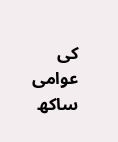کی عوامی ساکھ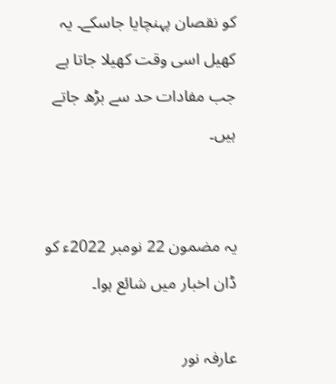کو نقصان پہنچایا جاسکے۔ یہ کھیل اسی وقت کھیلا جاتا ہے جب مفادات حد سے بڑھ جاتے ہیں۔


یہ مضمون 22 نومبر 2022ء کو ڈان اخبار میں شائع ہوا۔

عارفہ نور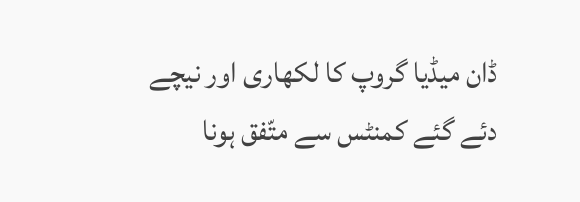ڈان میڈیا گروپ کا لکھاری اور نیچے دئے گئے کمنٹس سے متّفق ہونا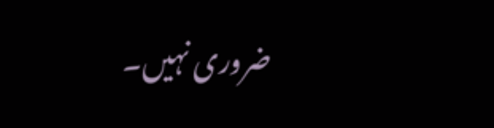ضروری نہیں۔